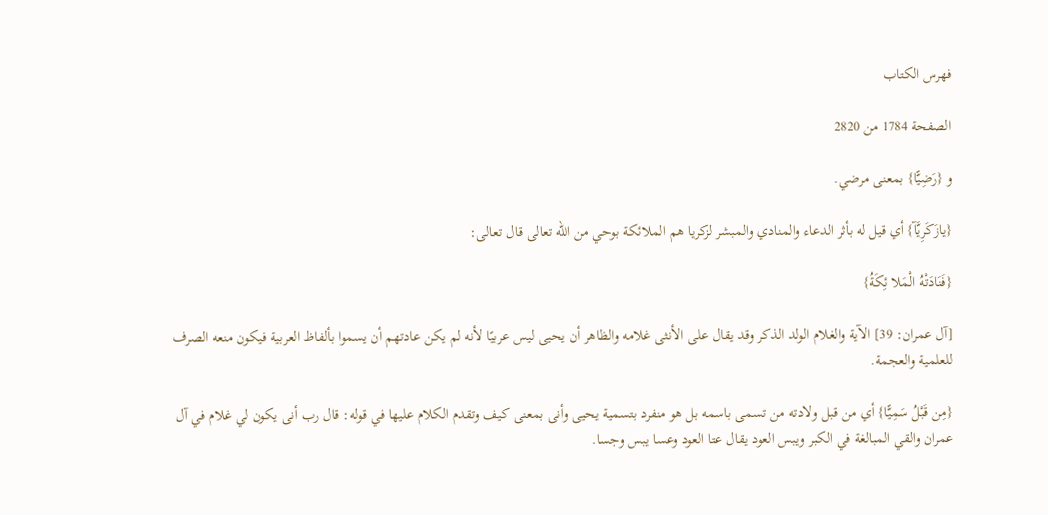فهرس الكتاب

الصفحة 1784 من 2820

و {رَضِيًّا} بمعنى مرضي.

{يازَكَرِيَّآ} أي قيل له بأثر الدعاء والمنادي والمبشر لزكريا هم الملائكة بوحي من الله تعالى قال تعالى:

{فَنَادَتْهُ الْمَلا ئِكَةُ}

[آل عمران: 39] الآية والغلام الولد الذكر وقد يقال على الأنثى غلامه والظاهر أن يحيى ليس عربيًا لأنه لم يكن عادتهم أن يسموا بألفاظ العربية فيكون منعه الصرف للعلمية والعجمة.

{مِن قَبْلُ سَمِيًّا} أي من قبل ولادته من تسمى باسمه بل هو منفرد بتسمية يحيى وأنى بمعنى كيف وتقدم الكلام عليها في قوله: قال رب أنى يكون لي غلام في آل عمران والقي المبالغة في الكبر ويبس العود يقال عتا العود وعسا يبس وجسا.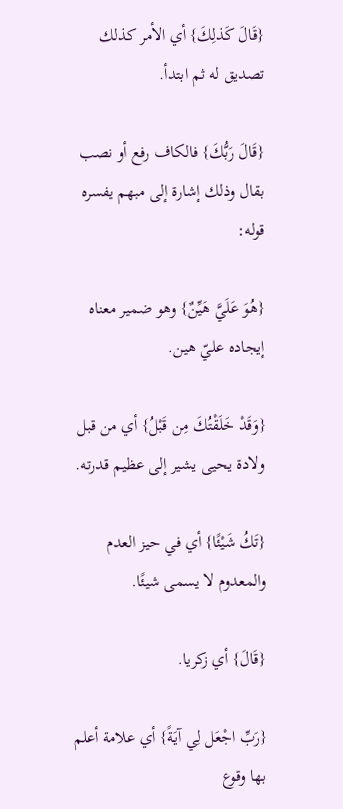{قَالَ كَذلِكَ} أي الأمر كذلك تصديق له ثم ابتدأ.

{قَالَ رَبُّكَ} فالكاف رفع أو نصب بقال وذلك إشارة إلى مبهم يفسره قوله:

{هُوَ عَلَيَّ هَيِّنٌ} وهو ضمير معناه إيجاده عليّ هين.

{وَقَدْ خَلَقْتُكَ مِن قَبْلُ} أي من قبل ولادة يحيى يشير إلى عظيم قدرته.

{تَكُ شَيْئًا} أي في حيز العدم والمعدوم لا يسمى شيئًا.

{قَالَ} أي زكريا.

{رَبِّ اجْعَل لِي آيَةً} أي علامة أعلم بها وقوع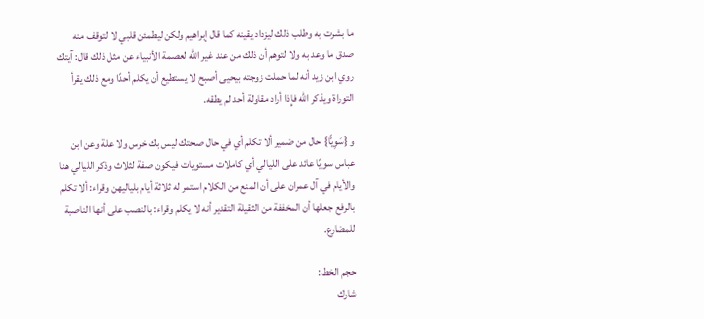ما بشرت به وطلب ذلك ليزداد يقينه كما قال إبراهيم ولكن ليطمئن قلبي لا لتوقف منه صدق ما وعد به ولا لتوهم أن ذلك من عند غير الله لعصمة الأنبياء عن مثل ذلك قال: آيتك روي ابن زيد أنه لما حملت زوجته بيحيى أصبح لا يستطيع أن يكلم أحدًا ومع ذلك يقرأ التوراة ويذكر الله فإِذا أراد مقاولة أحد لم يطقه.

و {سَوِيًّا} حال من ضمير ألا تكلم أي في حال صحتك ليس بك خرس ولا علة وعن ابن عباس سويًا عائد على الليالي أي كاملات مستويات فيكون صفة لثلاث وذكر الليالي هنا والأيام في آل عمران على أن المنع من الكلام استمر له ثلاثة أيام بلياليهن وقراء: ألا تكلم بالرفع جعلها أن المخففة من الثقيلة التقدير أنه لا يكلم وقراء: بالنصب على أنها الناصبة للمضارع.

حجم الخط:
شارك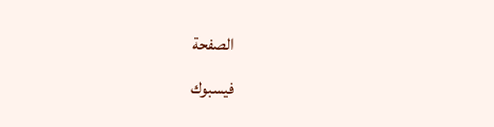الصفحة
فيسبوك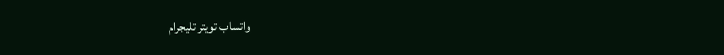واتساب تويتر تليجرام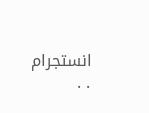انستجرام
. .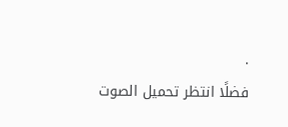.
فضلًا انتظر تحميل الصوت